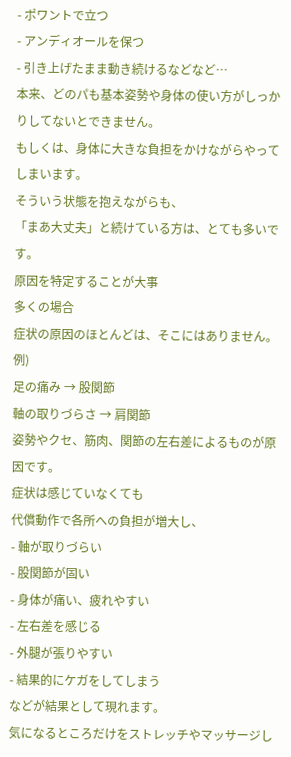- ポワントで立つ
- アンディオールを保つ
- 引き上げたまま動き続けるなどなど…
本来、どのパも基本姿勢や身体の使い方がしっかりしてないとできません。
もしくは、身体に大きな負担をかけながらやってしまいます。
そういう状態を抱えながらも、
「まあ大丈夫」と続けている方は、とても多いです。
原因を特定することが大事
多くの場合
症状の原因のほとんどは、そこにはありません。
例)
足の痛み → 股関節
軸の取りづらさ → 肩関節
姿勢やクセ、筋肉、関節の左右差によるものが原因です。
症状は感じていなくても
代償動作で各所への負担が増大し、
- 軸が取りづらい
- 股関節が固い
- 身体が痛い、疲れやすい
- 左右差を感じる
- 外腿が張りやすい
- 結果的にケガをしてしまう
などが結果として現れます。
気になるところだけをストレッチやマッサージし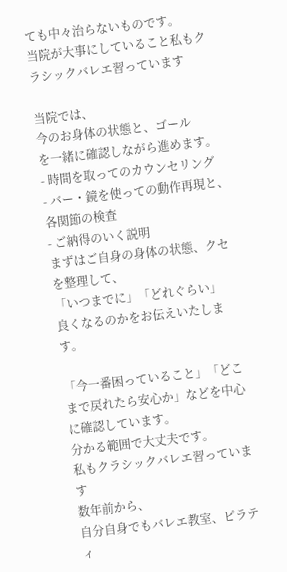ても中々治らないものです。
当院が大事にしていること私もクラシックバレエ習っています

当院では、
今のお身体の状態と、ゴール
を一緒に確認しながら進めます。
- 時間を取ってのカウンセリング
- バー・鏡を使っての動作再現と、各関節の検査
- ご納得のいく説明
まずはご自身の身体の状態、クセを整理して、
「いつまでに」「どれぐらい」
良くなるのかをお伝えいたします。

「今一番困っていること」「どこまで戻れたら安心か」などを中心に確認しています。
分かる範囲で大丈夫です。
私もクラシックバレエ習っています
数年前から、
自分自身でもバレエ教室、ピラティ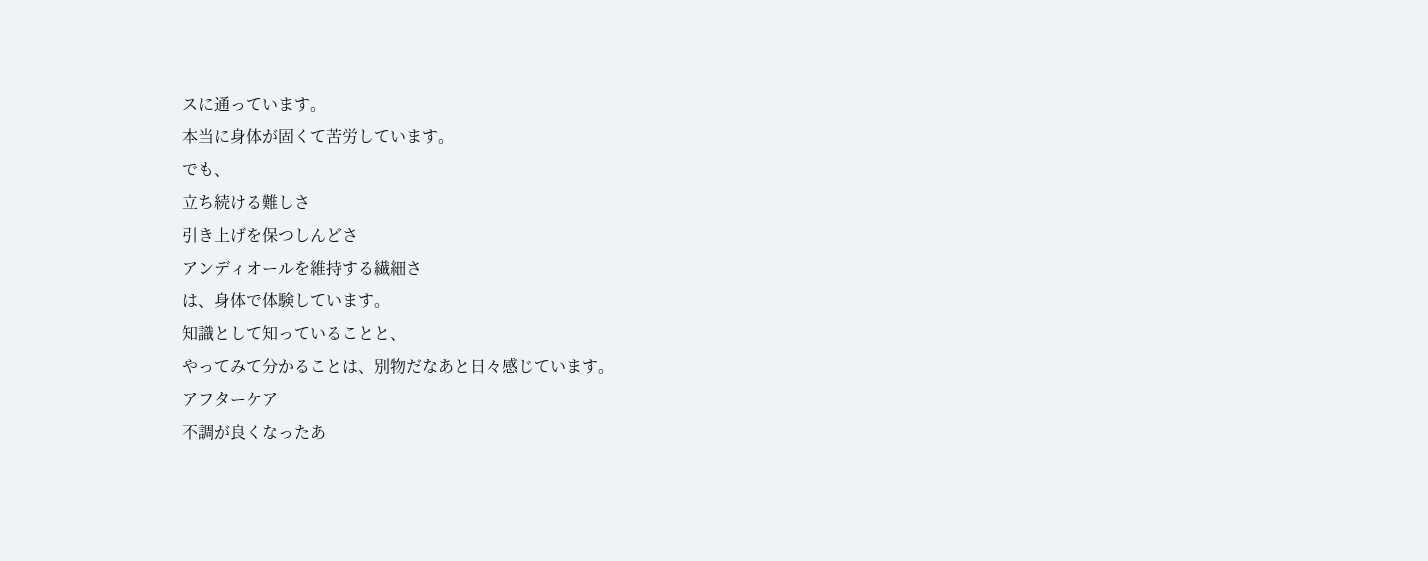スに通っています。
本当に身体が固くて苦労しています。
でも、
立ち続ける難しさ
引き上げを保つしんどさ
アンディオールを維持する繊細さ
は、身体で体験しています。
知識として知っていることと、
やってみて分かることは、別物だなあと日々感じています。
アフターケア
不調が良くなったあ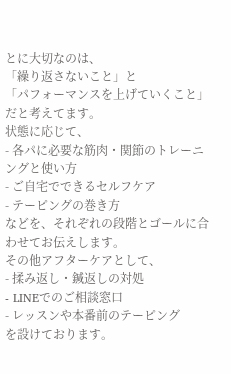とに大切なのは、
「繰り返さないこと」と
「パフォーマンスを上げていくこと」
だと考えてます。
状態に応じて、
- 各パに必要な筋肉・関節のトレーニングと使い方
- ご自宅でできるセルフケア
- テーピングの巻き方
などを、それぞれの段階とゴールに合わせてお伝えします。
その他アフターケアとして、
- 揉み返し・鍼返しの対処
- LINEでのご相談窓口
- レッスンや本番前のテーピング
を設けております。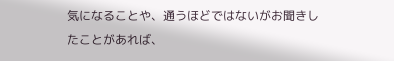気になることや、通うほどではないがお聞きしたことがあれば、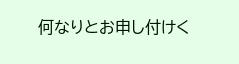何なりとお申し付けく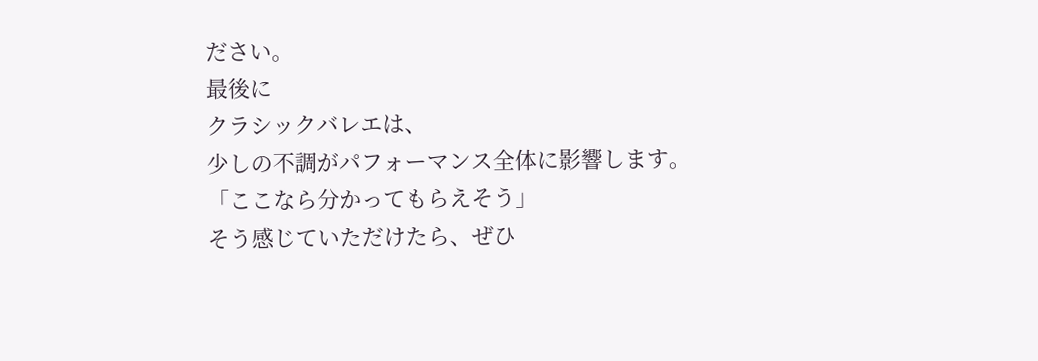ださい。
最後に
クラシックバレエは、
少しの不調がパフォーマンス全体に影響します。
「ここなら分かってもらえそう」
そう感じていただけたら、ぜひ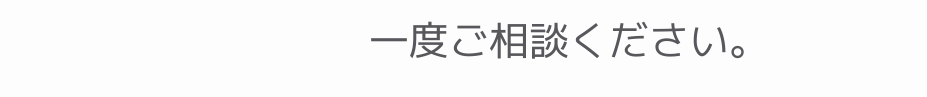一度ご相談ください。